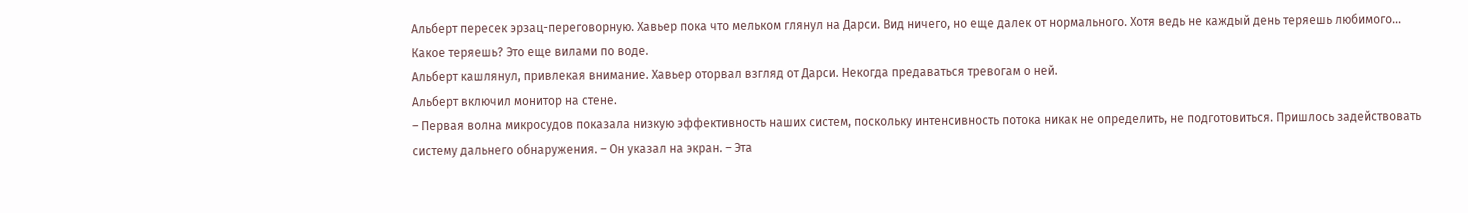Альберт пересек эрзац-переговорную. Хавьер пока что мельком глянул на Дарси. Вид ничего, но еще далек от нормального. Хотя ведь не каждый день теряешь любимого…
Какое теряешь? Это еще вилами по воде.
Альберт кашлянул, привлекая внимание. Хавьер оторвал взгляд от Дарси. Некогда предаваться тревогам о ней.
Альберт включил монитор на стене.
– Первая волна микросудов показала низкую эффективность наших систем, поскольку интенсивность потока никак не определить, не подготовиться. Пришлось задействовать систему дальнего обнаружения. – Он указал на экран. – Эта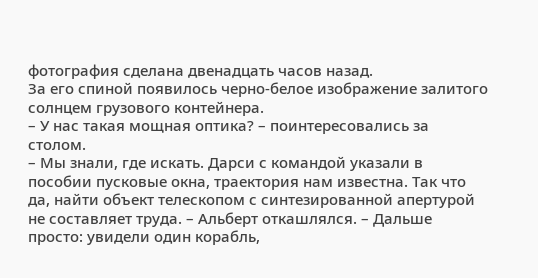фотография сделана двенадцать часов назад.
За его спиной появилось черно-белое изображение залитого солнцем грузового контейнера.
– У нас такая мощная оптика? – поинтересовались за столом.
– Мы знали, где искать. Дарси с командой указали в пособии пусковые окна, траектория нам известна. Так что да, найти объект телескопом с синтезированной апертурой не составляет труда. – Альберт откашлялся. – Дальше просто: увидели один корабль,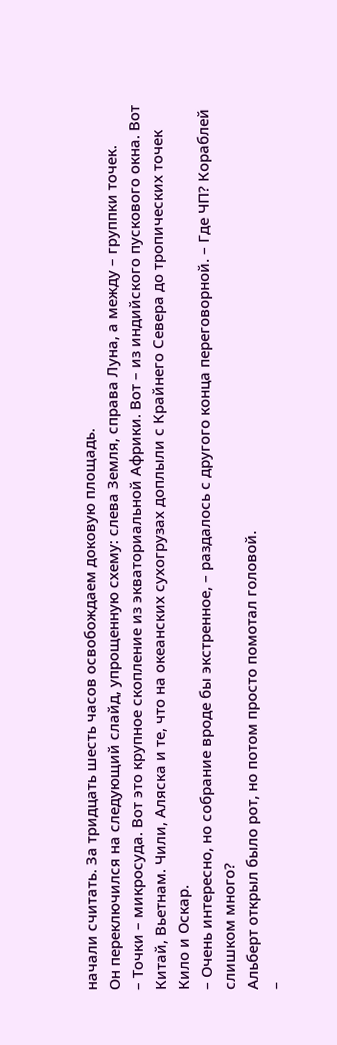начали считать. За тридцать шесть часов освобождаем доковую площадь.
Он переключился на следующий слайд, упрощенную схему: слева Земля, справа Луна, а между – группки точек.
– Точки – микросуда. Вот это крупное скопление из экваториальной Африки. Вот – из индийского пускового окна. Вот Китай, Вьетнам. Чили, Аляска и те, что на океанских сухогрузах доплыли с Крайнего Севера до тропических точек Кило и Оскар.
– Очень интересно, но собрание вроде бы экстренное, – раздалось с другого конца переговорной. – Где ЧП? Кораблей слишком много?
Альберт открыл было рот, но потом просто помотал головой.
–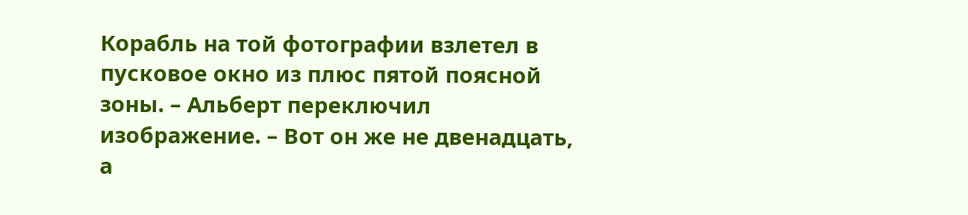Корабль на той фотографии взлетел в пусковое окно из плюс пятой поясной зоны. – Альберт переключил изображение. – Вот он же не двенадцать, а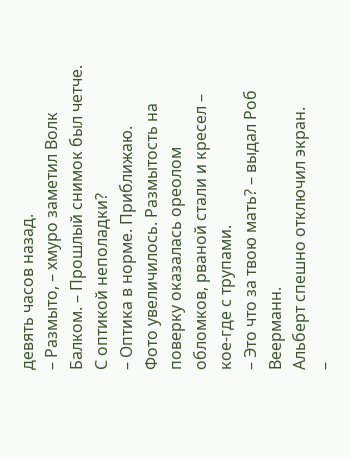девять часов назад.
– Размыто, – хмуро заметил Волк Балком. – Прошлый снимок был четче. С оптикой неполадки?
– Оптика в норме. Приближаю.
Фото увеличилось. Размытость на поверку оказалась ореолом обломков, рваной стали и кресел – кое-где с трупами.
– Это что за твою мать? – выдал Роб Веерманн.
Альберт спешно отключил экран.
–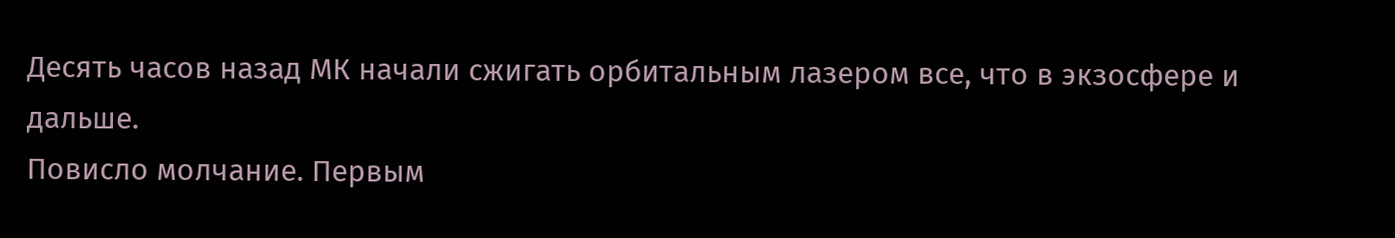Десять часов назад МК начали сжигать орбитальным лазером все, что в экзосфере и дальше.
Повисло молчание. Первым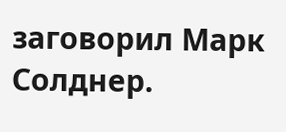заговорил Марк Солднер.